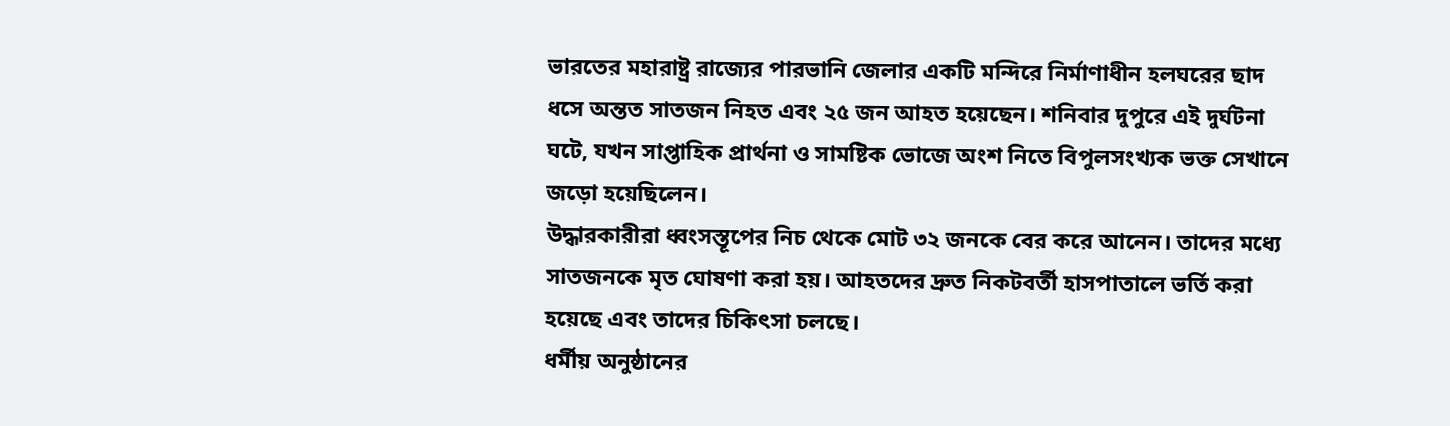ভারতের মহারাষ্ট্র রাজ্যের পারভানি জেলার একটি মন্দিরে নির্মাণাধীন হলঘরের ছাদ ধসে অন্তত সাতজন নিহত এবং ২৫ জন আহত হয়েছেন। শনিবার দুপুরে এই দুর্ঘটনা ঘটে, যখন সাপ্তাহিক প্রার্থনা ও সামষ্টিক ভোজে অংশ নিতে বিপুলসংখ্যক ভক্ত সেখানে জড়ো হয়েছিলেন।
উদ্ধারকারীরা ধ্বংসস্তূপের নিচ থেকে মোট ৩২ জনকে বের করে আনেন। তাদের মধ্যে সাতজনকে মৃত ঘোষণা করা হয়। আহতদের দ্রুত নিকটবর্তী হাসপাতালে ভর্তি করা হয়েছে এবং তাদের চিকিৎসা চলছে।
ধর্মীয় অনুষ্ঠানের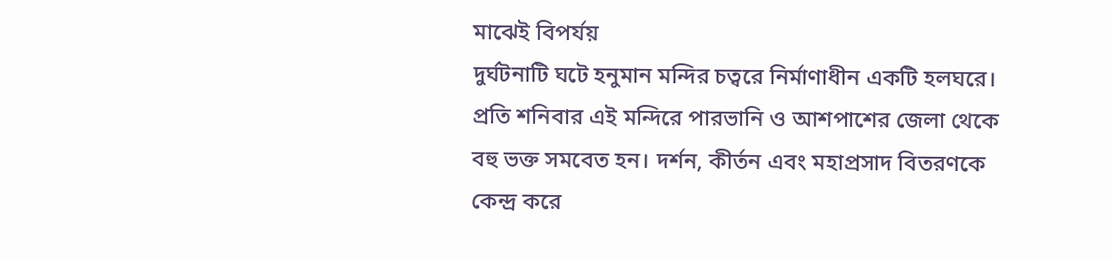মাঝেই বিপর্যয়
দুর্ঘটনাটি ঘটে হনুমান মন্দির চত্বরে নির্মাণাধীন একটি হলঘরে। প্রতি শনিবার এই মন্দিরে পারভানি ও আশপাশের জেলা থেকে বহু ভক্ত সমবেত হন। দর্শন, কীর্তন এবং মহাপ্রসাদ বিতরণকে কেন্দ্র করে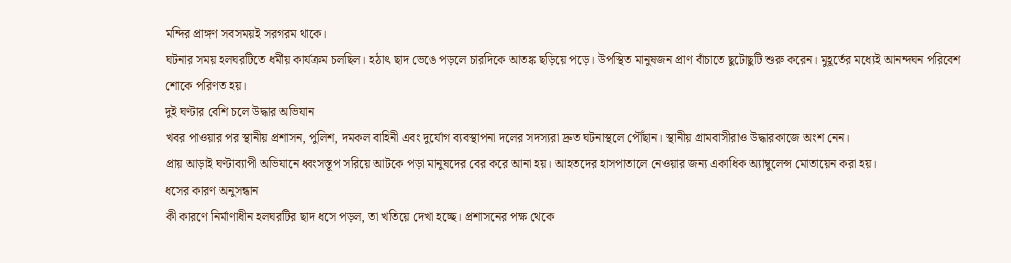মন্দির প্রাঙ্গণ সবসময়ই সরগরম থাকে।
ঘটনার সময় হলঘরটিতে ধর্মীয় কার্যক্রম চলছিল। হঠাৎ ছাদ ভেঙে পড়লে চারদিকে আতঙ্ক ছড়িয়ে পড়ে। উপস্থিত মানুষজন প্রাণ বাঁচাতে ছুটোছুটি শুরু করেন। মুহূর্তের মধ্যেই আনন্দঘন পরিবেশ শোকে পরিণত হয়।
দুই ঘণ্টার বেশি চলে উদ্ধার অভিযান
খবর পাওয়ার পর স্থানীয় প্রশাসন, পুলিশ, দমকল বাহিনী এবং দুর্যোগ ব্যবস্থাপনা দলের সদস্যরা দ্রুত ঘটনাস্থলে পৌঁছান। স্থানীয় গ্রামবাসীরাও উদ্ধারকাজে অংশ নেন।
প্রায় আড়াই ঘণ্টাব্যাপী অভিযানে ধ্বংসস্তূপ সরিয়ে আটকে পড়া মানুষদের বের করে আনা হয়। আহতদের হাসপাতালে নেওয়ার জন্য একাধিক অ্যাম্বুলেন্স মোতায়েন করা হয়।
ধসের কারণ অনুসন্ধান
কী কারণে নির্মাণাধীন হলঘরটির ছাদ ধসে পড়ল, তা খতিয়ে দেখা হচ্ছে। প্রশাসনের পক্ষ থেকে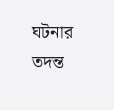ঘটনার তদন্ত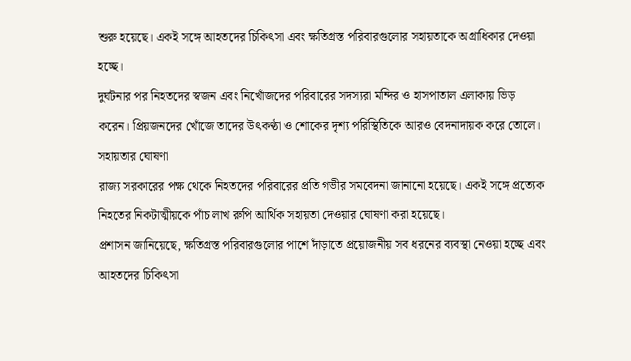শুরু হয়েছে। একই সঙ্গে আহতদের চিকিৎসা এবং ক্ষতিগ্রস্ত পরিবারগুলোর সহায়তাকে অগ্রাধিকার দেওয়া হচ্ছে।
দুর্ঘটনার পর নিহতদের স্বজন এবং নিখোঁজদের পরিবারের সদস্যরা মন্দির ও হাসপাতাল এলাকায় ভিড় করেন। প্রিয়জনদের খোঁজে তাদের উৎকণ্ঠা ও শোকের দৃশ্য পরিস্থিতিকে আরও বেদনাদায়ক করে তোলে।
সহায়তার ঘোষণা
রাজ্য সরকারের পক্ষ থেকে নিহতদের পরিবারের প্রতি গভীর সমবেদনা জানানো হয়েছে। একই সঙ্গে প্রত্যেক নিহতের নিকটাত্মীয়কে পাঁচ লাখ রুপি আর্থিক সহায়তা দেওয়ার ঘোষণা করা হয়েছে।
প্রশাসন জানিয়েছে, ক্ষতিগ্রস্ত পরিবারগুলোর পাশে দাঁড়াতে প্রয়োজনীয় সব ধরনের ব্যবস্থা নেওয়া হচ্ছে এবং আহতদের চিকিৎসা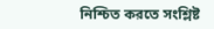নিশ্চিত করতে সংশ্লিষ্ট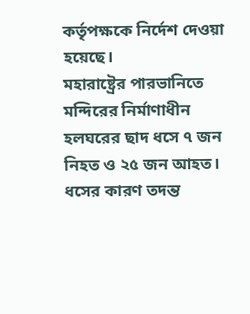কর্তৃপক্ষকে নির্দেশ দেওয়া হয়েছে।
মহারাষ্ট্রের পারভানিতে মন্দিরের নির্মাণাধীন হলঘরের ছাদ ধসে ৭ জন নিহত ও ২৫ জন আহত। ধসের কারণ তদন্ত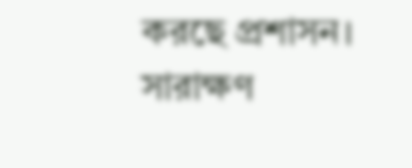করছে প্রশাসন।
সারাক্ষণ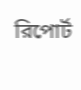রিপোর্ট